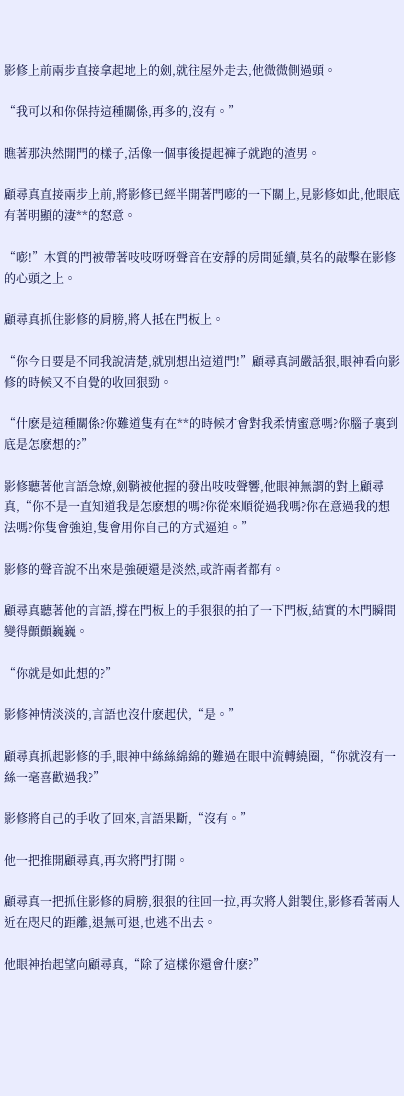影修上前兩步直接拿起地上的劍,就往屋外走去,他微微側過頭。

“我可以和你保持這種關係,再多的,沒有。”

瞧著那決然開門的樣子,活像一個事後提起褲子就跑的渣男。

顧尋真直接兩步上前,將影修已經半開著門嘭的一下關上,見影修如此,他眼底有著明顯的淒**的怒意。

“嘭!”木質的門被帶著吱吱呀呀聲音在安靜的房間延續,莫名的敲擊在影修的心頭之上。

顧尋真抓住影修的肩膀,將人抵在門板上。

“你今日要是不同我說清楚,就別想出這道門!”顧尋真詞嚴話狠,眼神看向影修的時候又不自覺的收回狠勁。

“什麽是這種關係?你難道隻有在**的時候才會對我柔情蜜意嗎?你腦子裏到底是怎麽想的?”

影修聽著他言語急燎,劍鞘被他握的發出吱吱聲響,他眼神無謂的對上顧尋真,“你不是一直知道我是怎麽想的嗎?你從來順從過我嗎?你在意過我的想法嗎?你隻會強迫,隻會用你自己的方式逼迫。”

影修的聲音說不出來是強硬還是淡然,或許兩者都有。

顧尋真聽著他的言語,撐在門板上的手狠狠的拍了一下門板,結實的木門瞬間變得顫顫巍巍。

“你就是如此想的?”

影修神情淡淡的,言語也沒什麽起伏,“是。”

顧尋真抓起影修的手,眼神中絲絲綿綿的難過在眼中流轉繞圈,“你就沒有一絲一毫喜歡過我?”

影修將自己的手收了回來,言語果斷,“沒有。”

他一把推開顧尋真,再次將門打開。

顧尋真一把抓住影修的肩膀,狠狠的往回一拉,再次將人鉗製住,影修看著兩人近在咫尺的距離,退無可退,也逃不出去。

他眼神抬起望向顧尋真,“除了這樣你還會什麽?”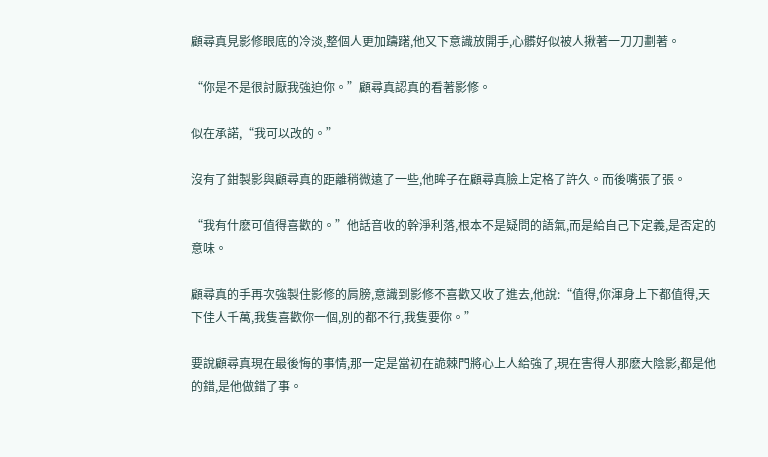顧尋真見影修眼底的冷淡,整個人更加躊躇,他又下意識放開手,心髒好似被人揪著一刀刀劃著。

“你是不是很討厭我強迫你。”顧尋真認真的看著影修。

似在承諾,“我可以改的。”

沒有了鉗製影與顧尋真的距離稍微遠了一些,他眸子在顧尋真臉上定格了許久。而後嘴張了張。

“我有什麽可值得喜歡的。”他話音收的幹淨利落,根本不是疑問的語氣,而是給自己下定義,是否定的意味。

顧尋真的手再次強製住影修的肩膀,意識到影修不喜歡又收了進去,他說:“值得,你渾身上下都值得,天下佳人千萬,我隻喜歡你一個,別的都不行,我隻要你。”

要說顧尋真現在最後悔的事情,那一定是當初在詭棘門將心上人給強了,現在害得人那麽大陰影,都是他的錯,是他做錯了事。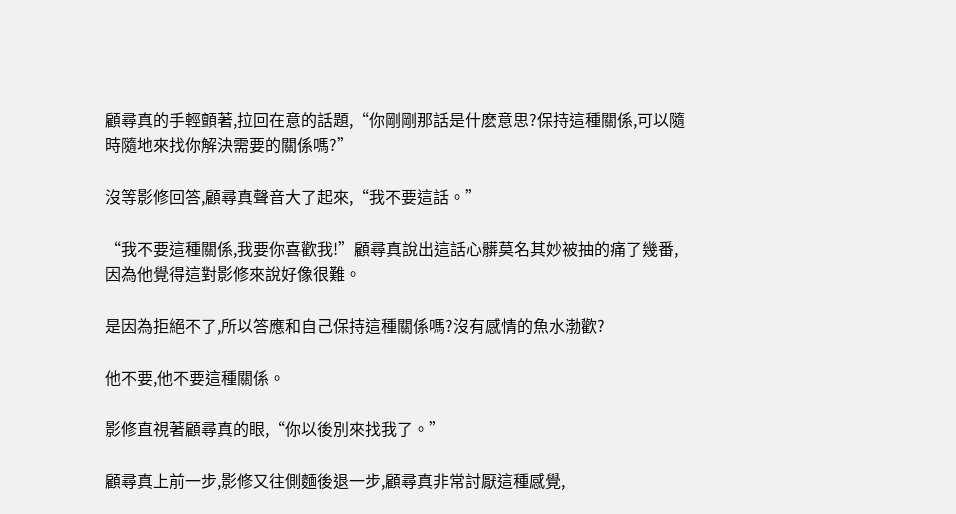顧尋真的手輕顫著,拉回在意的話題,“你剛剛那話是什麽意思?保持這種關係,可以隨時隨地來找你解決需要的關係嗎?”

沒等影修回答,顧尋真聲音大了起來,“我不要這話。”

“我不要這種關係,我要你喜歡我!”顧尋真說出這話心髒莫名其妙被抽的痛了幾番,因為他覺得這對影修來說好像很難。

是因為拒絕不了,所以答應和自己保持這種關係嗎?沒有感情的魚水渤歡?

他不要,他不要這種關係。

影修直視著顧尋真的眼,“你以後別來找我了。”

顧尋真上前一步,影修又往側麵後退一步,顧尋真非常討厭這種感覺,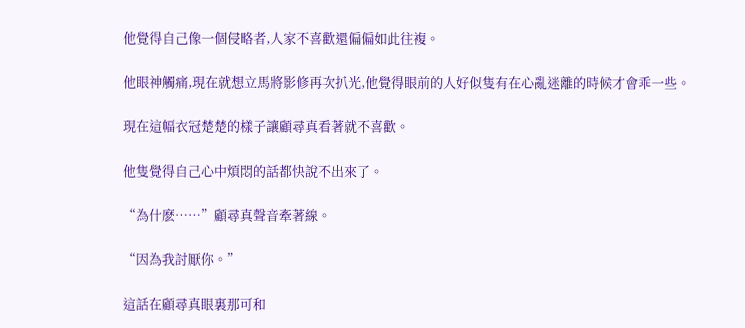他覺得自己像一個侵略者,人家不喜歡還偏偏如此往複。

他眼神觸痛,現在就想立馬將影修再次扒光,他覺得眼前的人好似隻有在心亂迷離的時候才會乖一些。

現在這幅衣冠楚楚的樣子讓顧尋真看著就不喜歡。

他隻覺得自己心中煩悶的話都快說不出來了。

“為什麽……”顧尋真聲音牽著線。

“因為我討厭你。”

這話在顧尋真眼裏那可和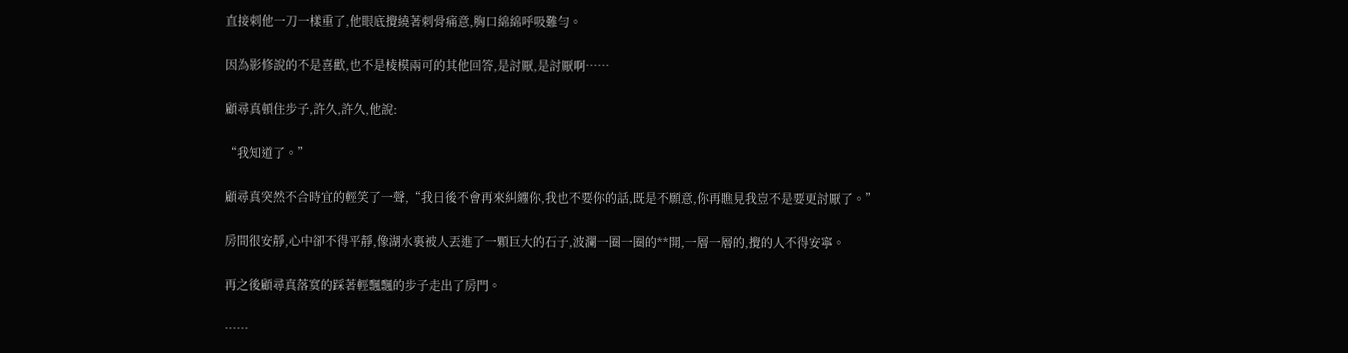直接刺他一刀一樣重了,他眼底攪繞著刺骨痛意,胸口綿綿呼吸難勻。

因為影修說的不是喜歡,也不是棱模兩可的其他回答,是討厭,是討厭啊……

顧尋真頓住步子,許久,許久,他說:

“我知道了。”

顧尋真突然不合時宜的輕笑了一聲,“我日後不會再來糾纏你,我也不要你的話,既是不願意,你再瞧見我豈不是要更討厭了。”

房間很安靜,心中卻不得平靜,像湖水裏被人丟進了一顆巨大的石子,波瀾一圈一圈的**開,一層一層的,攪的人不得安寧。

再之後顧尋真落寞的踩著輕飄飄的步子走出了房門。

……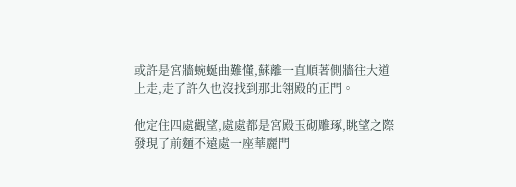或許是宮牆蜿蜒曲難懂,蘇離一直順著側牆往大道上走,走了許久也沒找到那北翎殿的正門。

他定住四處觀望,處處都是宮殿玉砌雕琢,眺望之際發現了前麵不遠處一座華麗門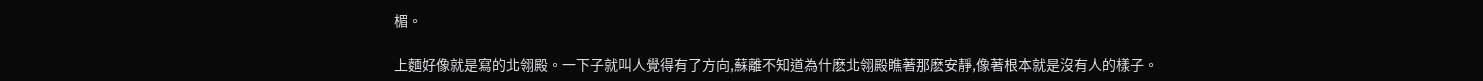楣。

上麵好像就是寫的北翎殿。一下子就叫人覺得有了方向,蘇離不知道為什麽北翎殿瞧著那麽安靜,像著根本就是沒有人的樣子。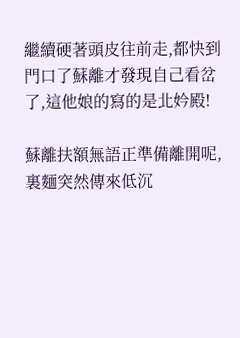繼續硬著頭皮往前走,都快到門口了蘇離才發現自己看岔了,這他娘的寫的是北妗殿!

蘇離扶額無語正準備離開呢,裏麵突然傳來低沉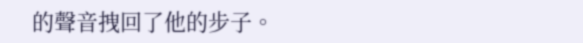的聲音拽回了他的步子。